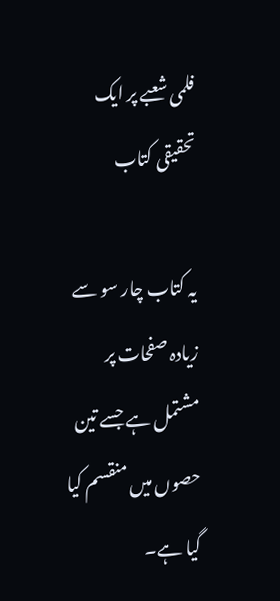فلمی شعبے پر ایک تحقیقی کتاب

یہ کتاب چار سو سے زیادہ صفحات پر مشتمل ہے جسے تین حصوں میں منقسم کیا گیا ہے۔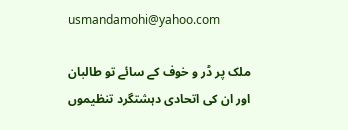usmandamohi@yahoo.com

ملک پر ڈر و خوف کے سائے تو طالبان اور ان کی اتحادی دہشتگرد تنظیموں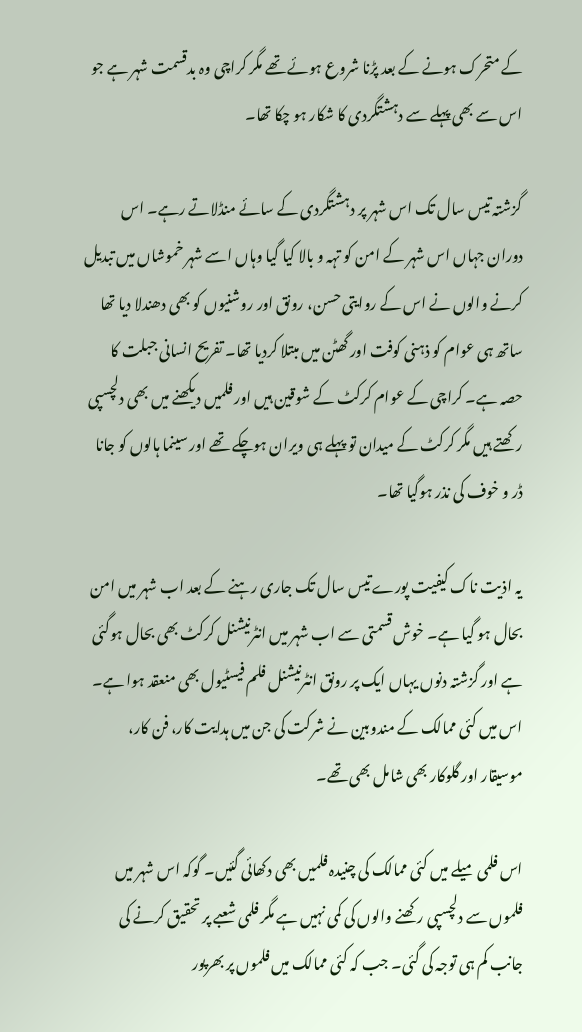کے متحرک ہونے کے بعد پڑنا شروع ہوئے تھے مگر کراچی وہ بدقسمت شہر ہے جو اس سے بھی پہلے سے دہشتگردی کا شکار ہو چکا تھا۔

گزشتہ تیس سال تک اس شہر پر دہشتگردی کے سائے منڈلاتے رہے۔ اس دوران جہاں اس شہر کے امن کو تہہ و بالا کیا گیا وہاں اسے شہر خموشاں میں تبدیل کرنے والوں نے اس کے روایتی حسن، رونق اور روشنیوں کو بھی دھندلا دیا تھا ساتھ ہی عوام کو ذہنی کوفت اور گھٹن میں مبتلا کردیا تھا۔ تفریح انسانی جبلت کا حصہ ہے۔ کراچی کے عوام کرکٹ کے شوقین ہیں اور فلمیں دیکھنے میں بھی دلچسپی رکھتے ہیں مگر کرکٹ کے میدان تو پہلے ہی ویران ہوچکے تھے اور سینما ہالوں کو جانا ڈر و خوف کی نذر ہوگیا تھا۔

یہ اذیت ناک کیفیت پورے تیس سال تک جاری رہنے کے بعد اب شہر میں امن بحال ہو گیا ہے۔ خوش قسمتی سے اب شہر میں انٹرنیشنل کرکٹ بھی بحال ہوگئی ہے اور گزشتہ دنوں یہاں ایک پر رونق انٹرنیشنل فلم فیسٹیول بھی منعقد ہوا ہے۔ اس میں کئی ممالک کے مندوبین نے شرکت کی جن میں ہدایت کار، فن کار، موسیقار اور گلوکار بھی شامل بھی تھے۔

اس فلمی میلے میں کئی ممالک کی چنیدہ فلمیں بھی دکھائی گئیں۔ گوکہ اس شہر میں فلموں سے دلچسپی رکھنے والوں کی کمی نہیں ہے مگر فلمی شعبے پر تحقیق کرنے کی جانب کم ہی توجہ کی گئی۔ جب کہ کئی ممالک میں فلموں پر بھرپور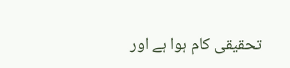تحقیقی کام ہوا ہے اور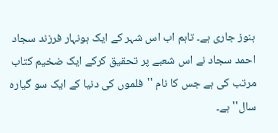ہنوز جاری ہے۔ تاہم اب اس شہر کے ایک ہونہار فرزند سجاد احمد سجاد نے اس شعبے پر تحقیق کرکے ایک ضخیم کتاب مرتب کی ہے جس کا نام ''فلموں کی دنیا کے ایک سو گیارہ سال'' ہے۔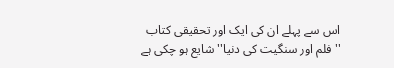اس سے پہلے ان کی ایک اور تحقیقی کتاب ''فلم اور سنگیت کی دنیا'' شایع ہو چکی ہے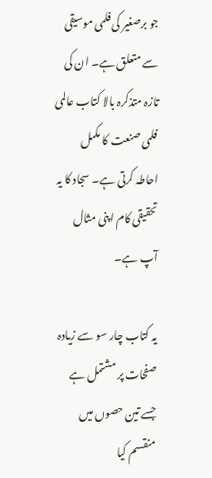جو برصغیر کی فلمی موسیقی سے متعلق ہے۔ ان کی تازہ متذکرہ بالا کتاب عالمی فلمی صنعت کا مکمل احاطہ کرتی ہے۔ سجاد کا یہ تحقیقی کام اپنی مثال آپ ہے۔

یہ کتاب چار سو سے زیادہ صفحات پر مشتمل ہے جسے تین حصوں میں منقسم کیا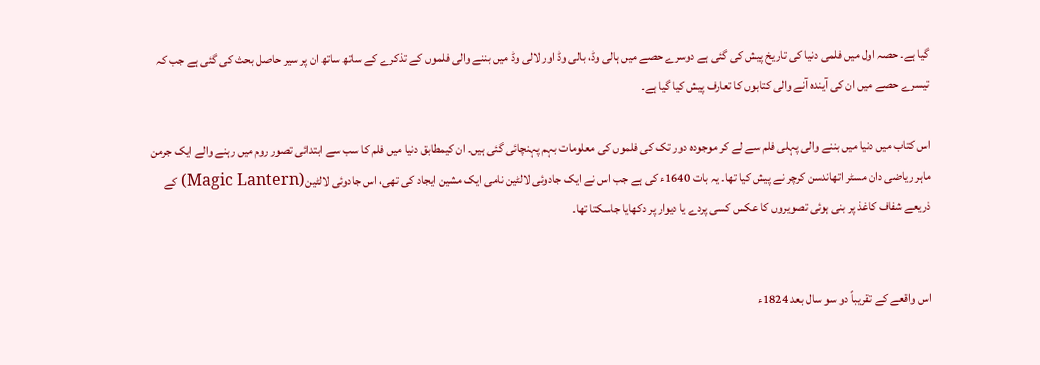گیا ہے۔ حصہ اول میں فلمی دنیا کی تاریخ پیش کی گئی ہے دوسرے حصے میں ہالی وڈ، بالی وڈ اور لالی وڈ میں بننے والی فلموں کے تذکرے کے ساتھ ساتھ ان پر سیر حاصل بحث کی گئی ہے جب کہ تیسرے حصے میں ان کی آیندہ آنے والی کتابوں کا تعارف پیش کیا گیا ہے۔

اس کتاب میں دنیا میں بننے والی پہلی فلم سے لے کر موجودہ دور تک کی فلموں کی معلومات بہم پہنچائی گئی ہیں۔ ان کیمطابق دنیا میں فلم کا سب سے ابتدائی تصور روم میں رہنے والے ایک جرمن ماہر ریاضی دان مسٹر اتھاندسن کرچر نے پیش کیا تھا۔ یہ بات 1640ء کی ہے جب اس نے ایک جادوئی لالٹین نامی ایک مشین ایجاد کی تھی، اس جادوئی لالٹین(Magic Lantern) کے ذریعے شفاف کاغذ پر بنی ہوئی تصویروں کا عکس کسی پردے یا دیوار پر دکھایا جاسکتا تھا۔


اس واقعے کے تقریباً دو سو سال بعد 1824ء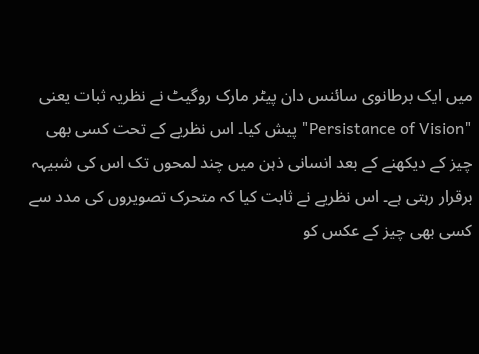میں ایک برطانوی سائنس دان پیٹر مارک روگیٹ نے نظریہ ثبات یعنی "Persistance of Vision" پیش کیا۔ اس نظریے کے تحت کسی بھی چیز کے دیکھنے کے بعد انسانی ذہن میں چند لمحوں تک اس کی شبیہہ برقرار رہتی ہے۔ اس نظریے نے ثابت کیا کہ متحرک تصویروں کی مدد سے کسی بھی چیز کے عکس کو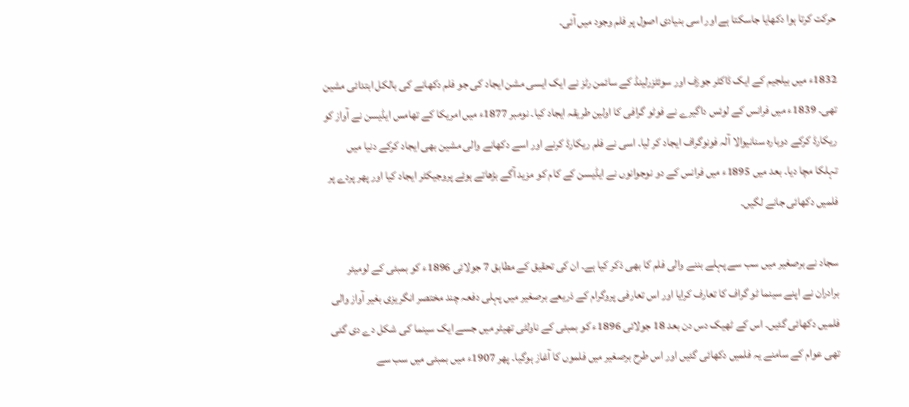حرکت کرتا ہوا دکھایا جاسکتا ہے اور اسی بنیادی اصول پر فلم وجود میں آئی۔

1832ء میں بیلجیم کے ایک ڈاکٹر جوزف اور سوئٹزرلینڈ کے سائمن رٹز نے ایک ایسی مشن ایجاد کی جو فلم دکھانے کی بالکل ابتدائی مشین تھی۔ 1839ء میں فرانس کے لوئس داگیرے نے فوٹو گرافی کا اولین طریقہ ایجاد کیا۔ نومبر 1877ء میں امریکا کے تھامس ایڈیسن نے آواز کو ریکارڈ کرکے دوبارہ سنانیوالا آلہ فونوگراف ایجاد کر لیا۔ اسی نے فلم ریکارڈ کرنے اور اسے دکھانے والی مشین بھی ایجاد کرکے دنیا میں تہلکا مچا دیا۔ بعد میں 1895ء میں فرانس کے دو نوجوانوں نے ایڈیسن کے کام کو مزید آگے بڑھاتے ہوئے پروجیکٹر ایجاد کیا اور پھر پردے پر فلمیں دکھائی جانے لگیں۔

سجاد نے برصغیر میں سب سے پہلے بننے والی فلم کا بھی ذکر کیا ہے۔ ان کی تحقیق کے مطابق 7 جولائی 1896ء کو بمبئی کے لومیئر برادران نے اپنے سینما ٹو گراف کا تعارف کرایا اور اس تعارفی پروگرام کے ذریعے برصغیر میں پہلی دفعہ چند مختصر انگریزی بغیر آواز والی فلمیں دکھائی گئیں۔ اس کے ٹھیک دس دن بعد 18 جولائی 1896ء کو بمبئی کے ناولٹی تھیٹر میں جسے ایک سینما کی شکل دے دی گئی تھی عوام کے سامنے یہ فلمیں دکھائی گئیں اور اس طرح برصغیر میں فلموں کا آغاز ہوگیا۔ پھر 1907ء میں بمبئی میں سب سے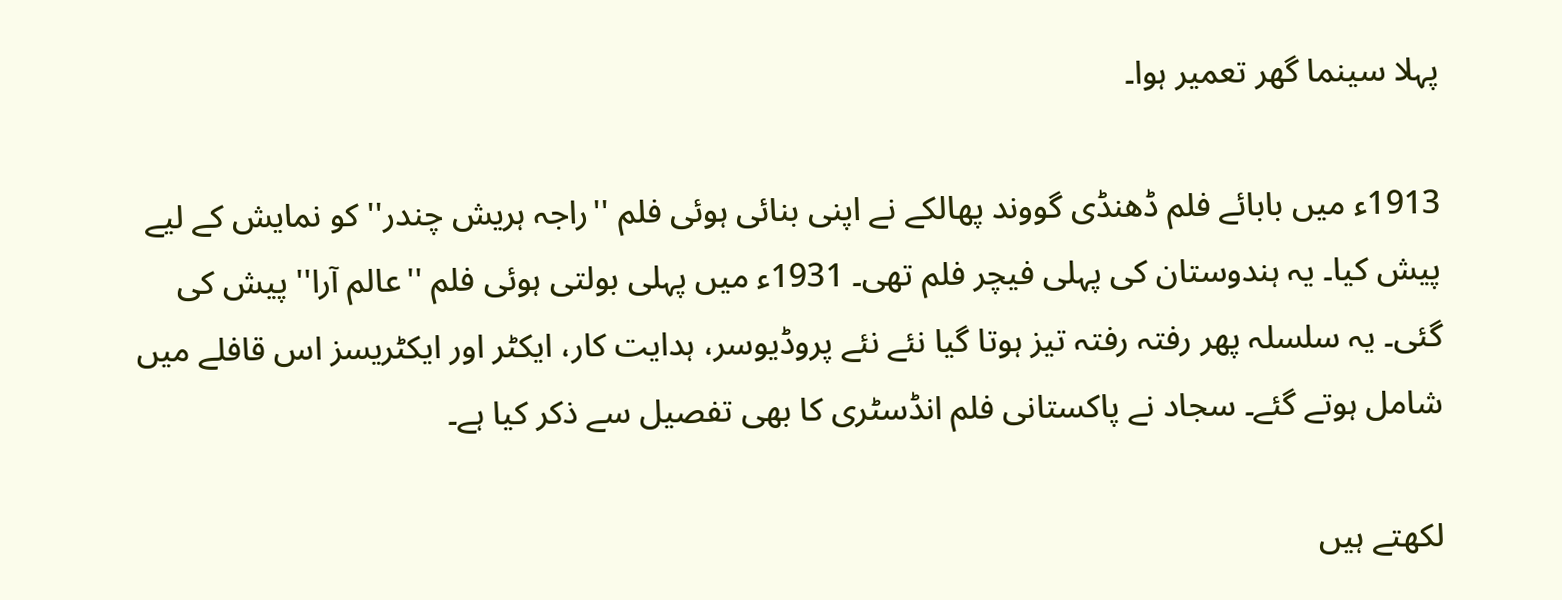پہلا سینما گھر تعمیر ہوا۔

1913ء میں بابائے فلم ڈھنڈی گووند پھالکے نے اپنی بنائی ہوئی فلم ''راجہ ہریش چندر'' کو نمایش کے لیے پیش کیا۔ یہ ہندوستان کی پہلی فیچر فلم تھی۔ 1931ء میں پہلی بولتی ہوئی فلم ''عالم آرا'' پیش کی گئی۔ یہ سلسلہ پھر رفتہ رفتہ تیز ہوتا گیا نئے نئے پروڈیوسر، ہدایت کار، ایکٹر اور ایکٹریسز اس قافلے میں شامل ہوتے گئے۔ سجاد نے پاکستانی فلم انڈسٹری کا بھی تفصیل سے ذکر کیا ہے۔

لکھتے ہیں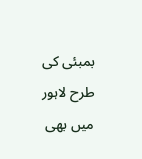بمبئی کی طرح لاہور میں بھی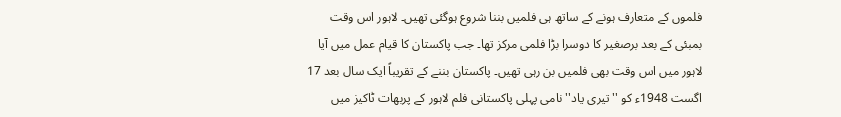فلموں کے متعارف ہونے کے ساتھ ہی فلمیں بننا شروع ہوگئی تھیں۔ لاہور اس وقت بمبئی کے بعد برصغیر کا دوسرا بڑا فلمی مرکز تھا۔ جب پاکستان کا قیام عمل میں آیا لاہور میں اس وقت بھی فلمیں بن رہی تھیں۔ پاکستان بننے کے تقریباً ایک سال بعد 17 اگست 1948ء کو ''تیری یاد'' نامی پہلی پاکستانی فلم لاہور کے پربھات ٹاکیز میں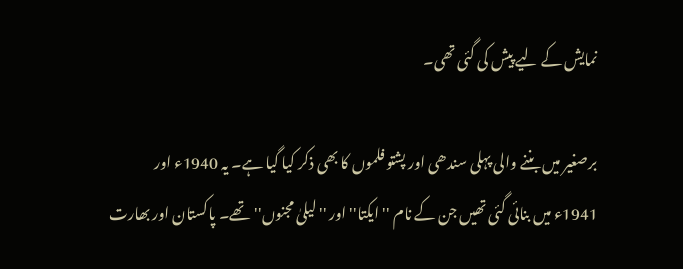نمایش کے لیے پیش کی گئی تھی۔

برصغیر میں بننے والی پہلی سندھی اور پشتو فلموں کا بھی ذکر کیا گیا ہے۔ یہ 1940ء اور 1941ء میں بنائی گئی تھیں جن کے نام ''ایکتا'' اور ''لیلیٰ مجنوں'' تھے۔ پاکستان اور بھارت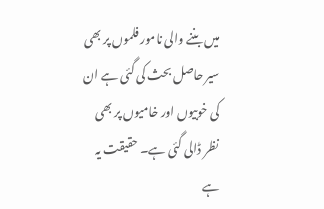میں بننے والی نامور فلموں پر بھی سیر حاصل بحث کی گئی ہے ان کی خوبیوں اور خامیوں پر بھی نظر ڈالی گئی ہے۔ حقیقت یہ ہے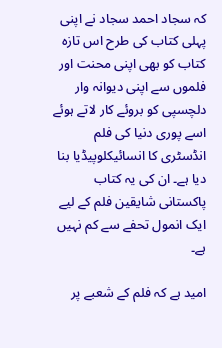کہ سجاد احمد سجاد نے اپنی پہلی کتاب کی طرح اس تازہ کتاب کو بھی اپنی محنت اور فلموں سے اپنی دیوانہ وار دلچسپی کو بروئے کار لاتے ہوئے اسے پوری دنیا کی فلم انڈسٹری کا انسائیکلوپیڈیا بنا دیا ہے۔ ان کی یہ کتاب پاکستانی شایقین فلم کے لیے ایک انمول تحفے سے کم نہیں ہے۔

امید ہے کہ فلم کے شعبے پر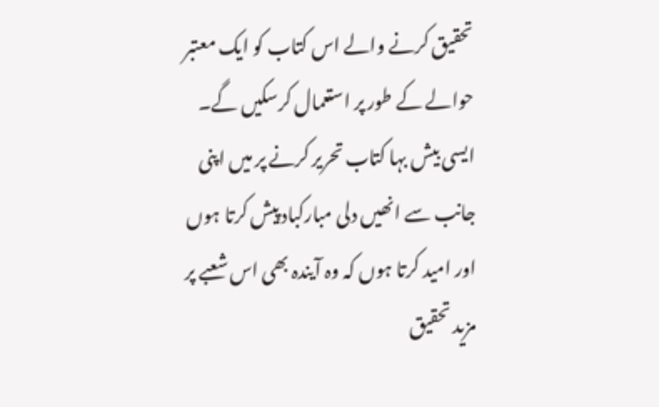تحقیق کرنے والے اس کتاب کو ایک معتبر حوالے کے طور پر استعمال کرسکیں گے۔ ایسی بیش بہا کتاب تحریر کرنے پر میں اپنی جانب سے انھیں دلی مبارکباد پیش کرتا ہوں اور امید کرتا ہوں کہ وہ آیندہ بھی اس شعبے پر مزید تحقیق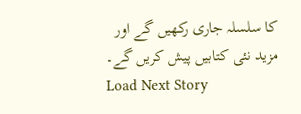کا سلسلہ جاری رکھیں گے اور مزید نئی کتابیں پیش کریں گے۔
Load Next Story